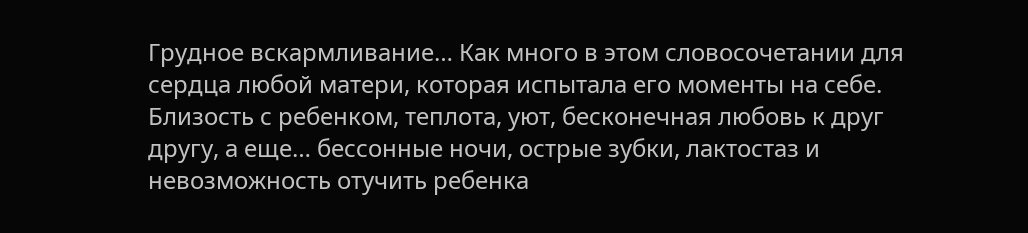Грудное вскармливание… Как много в этом словосочетании для сердца любой матери, которая испытала его моменты на себе. Близость с ребенком, теплота, уют, бесконечная любовь к друг другу, а еще… бессонные ночи, острые зубки, лактостаз и невозможность отучить ребенка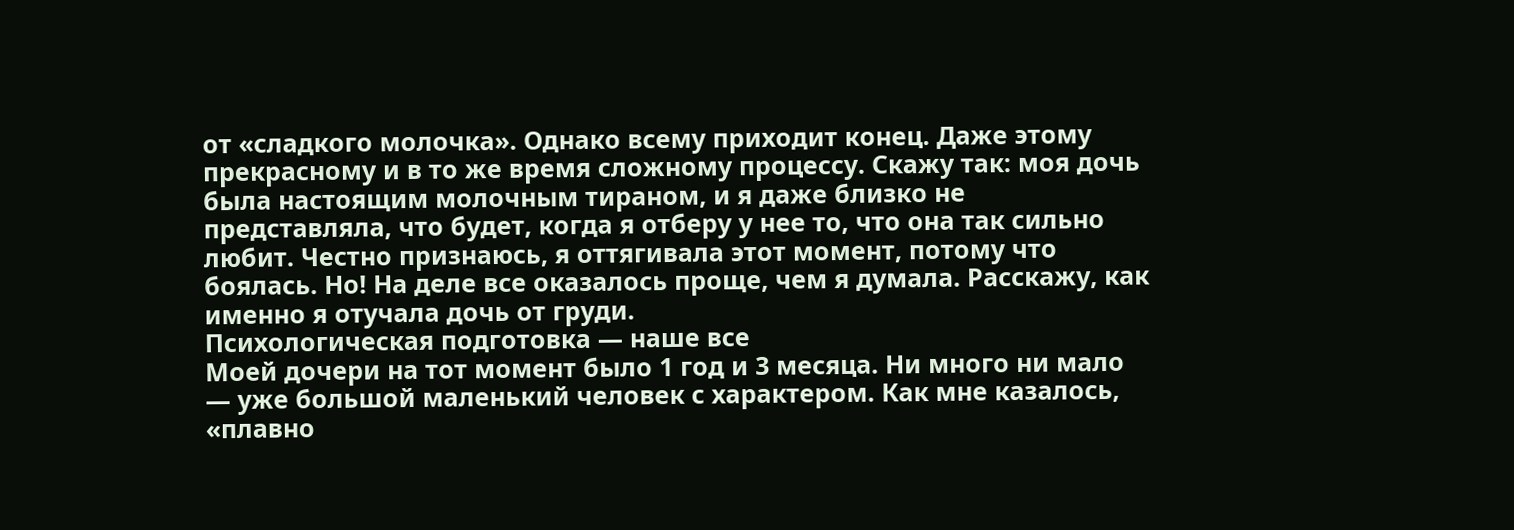от «сладкого молочка». Однако всему приходит конец. Даже этому прекрасному и в то же время сложному процессу. Скажу так: моя дочь была настоящим молочным тираном, и я даже близко не представляла, что будет, когда я отберу у нее то, что она так сильно любит. Честно признаюсь, я оттягивала этот момент, потому что боялась. Но! На деле все оказалось проще, чем я думала. Расскажу, как именно я отучала дочь от груди.
Психологическая подготовка — наше все
Моей дочери на тот момент было 1 год и 3 месяца. Ни много ни мало — уже большой маленький человек с характером. Как мне казалось, «плавно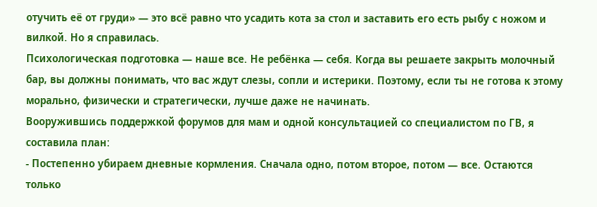отучить её от груди» — это всё равно что усадить кота за стол и заставить его есть рыбу с ножом и вилкой. Но я справилась.
Психологическая подготовка — наше все. Не ребёнка — себя. Когда вы решаете закрыть молочный бар, вы должны понимать, что вас ждут слезы, сопли и истерики. Поэтому, если ты не готова к этому морально, физически и стратегически, лучше даже не начинать.
Вооружившись поддержкой форумов для мам и одной консультацией со специалистом по ГВ, я составила план:
- Постепенно убираем дневные кормления. Сначала одно, потом второе, потом — все. Остаются только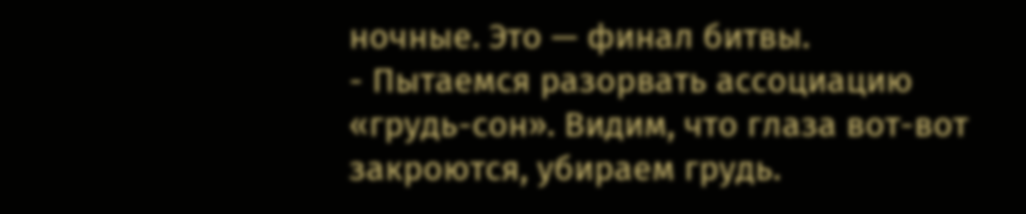ночные. Это — финал битвы.
- Пытаемся разорвать ассоциацию «грудь-сон». Видим, что глаза вот-вот закроются, убираем грудь.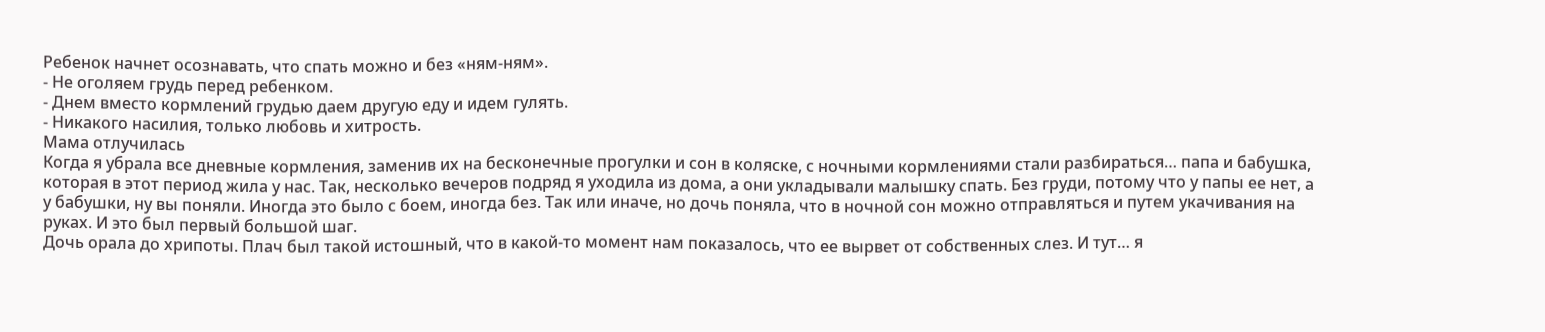Ребенок начнет осознавать, что спать можно и без «ням-ням».
- Не оголяем грудь перед ребенком.
- Днем вместо кормлений грудью даем другую еду и идем гулять.
- Никакого насилия, только любовь и хитрость.
Мама отлучилась
Когда я убрала все дневные кормления, заменив их на бесконечные прогулки и сон в коляске, с ночными кормлениями стали разбираться… папа и бабушка, которая в этот период жила у нас. Так, несколько вечеров подряд я уходила из дома, а они укладывали малышку спать. Без груди, потому что у папы ее нет, а у бабушки, ну вы поняли. Иногда это было с боем, иногда без. Так или иначе, но дочь поняла, что в ночной сон можно отправляться и путем укачивания на руках. И это был первый большой шаг.
Дочь орала до хрипоты. Плач был такой истошный, что в какой-то момент нам показалось, что ее вырвет от собственных слез. И тут… я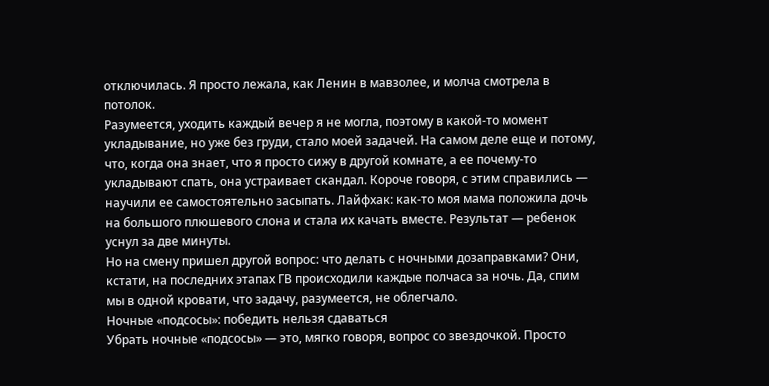отключилась. Я просто лежала, как Ленин в мавзолее, и молча смотрела в потолок.
Разумеется, уходить каждый вечер я не могла, поэтому в какой-то момент укладывание, но уже без груди, стало моей задачей. На самом деле еще и потому, что, когда она знает, что я просто сижу в другой комнате, а ее почему-то укладывают спать, она устраивает скандал. Короче говоря, с этим справились — научили ее самостоятельно засыпать. Лайфхак: как-то моя мама положила дочь на большого плюшевого слона и стала их качать вместе. Результат — ребенок уснул за две минуты.
Но на смену пришел другой вопрос: что делать с ночными дозаправками? Они, кстати, на последних этапах ГВ происходили каждые полчаса за ночь. Да, спим мы в одной кровати, что задачу, разумеется, не облегчало.
Ночные «подсосы»: победить нельзя сдаваться
Убрать ночные «подсосы» — это, мягко говоря, вопрос со звездочкой. Просто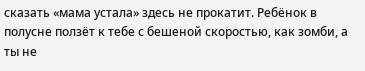сказать «мама устала» здесь не прокатит. Ребёнок в полусне ползёт к тебе с бешеной скоростью, как зомби, а ты не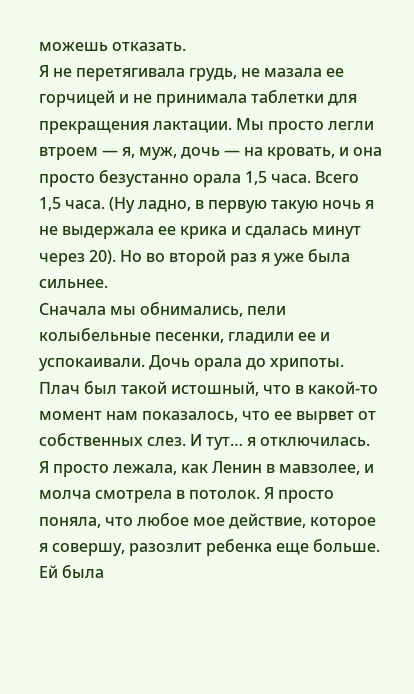можешь отказать.
Я не перетягивала грудь, не мазала ее горчицей и не принимала таблетки для прекращения лактации. Мы просто легли втроем — я, муж, дочь — на кровать, и она просто безустанно орала 1,5 часа. Всего 1,5 часа. (Ну ладно, в первую такую ночь я не выдержала ее крика и сдалась минут через 20). Но во второй раз я уже была сильнее.
Сначала мы обнимались, пели колыбельные песенки, гладили ее и успокаивали. Дочь орала до хрипоты. Плач был такой истошный, что в какой-то момент нам показалось, что ее вырвет от собственных слез. И тут… я отключилась. Я просто лежала, как Ленин в мавзолее, и молча смотрела в потолок. Я просто поняла, что любое мое действие, которое я совершу, разозлит ребенка еще больше. Ей была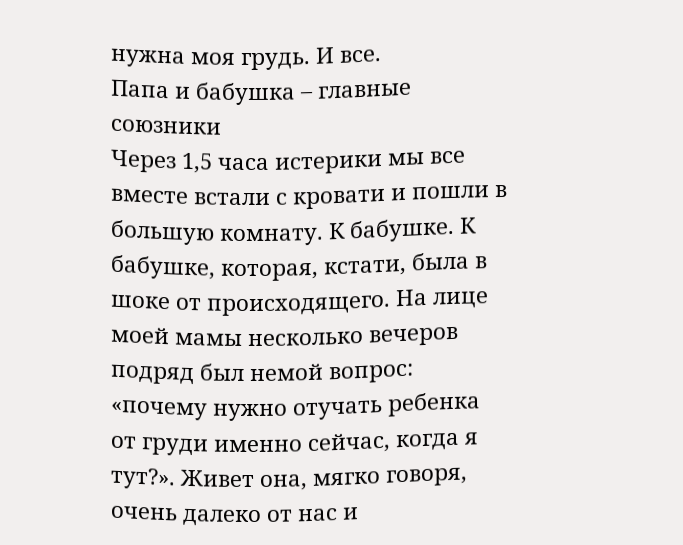нужна моя грудь. И все.
Папа и бабушка – главные союзники
Через 1,5 часа истерики мы все вместе встали с кровати и пошли в большую комнату. К бабушке. К бабушке, которая, кстати, была в шоке от происходящего. На лице моей мамы несколько вечеров подряд был немой вопрос: «почему нужно отучать ребенка от груди именно сейчас, когда я тут?». Живет она, мягко говоря, очень далеко от нас и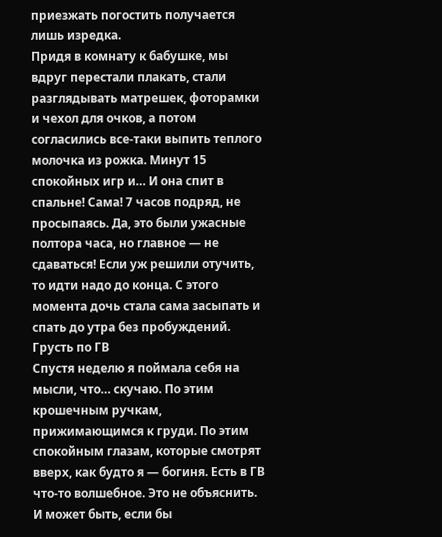приезжать погостить получается лишь изредка.
Придя в комнату к бабушке, мы вдруг перестали плакать, стали разглядывать матрешек, фоторамки и чехол для очков, а потом согласились все-таки выпить теплого молочка из рожка. Минут 15 спокойных игр и… И она спит в спальне! Сама! 7 часов подряд, не просыпаясь. Да, это были ужасные полтора часа, но главное — не сдаваться! Если уж решили отучить, то идти надо до конца. С этого момента дочь стала сама засыпать и спать до утра без пробуждений.
Грусть по ГВ
Спустя неделю я поймала себя на мысли, что… скучаю. По этим крошечным ручкам, прижимающимся к груди. По этим спокойным глазам, которые смотрят вверх, как будто я — богиня. Есть в ГВ что-то волшебное. Это не объяснить. И может быть, если бы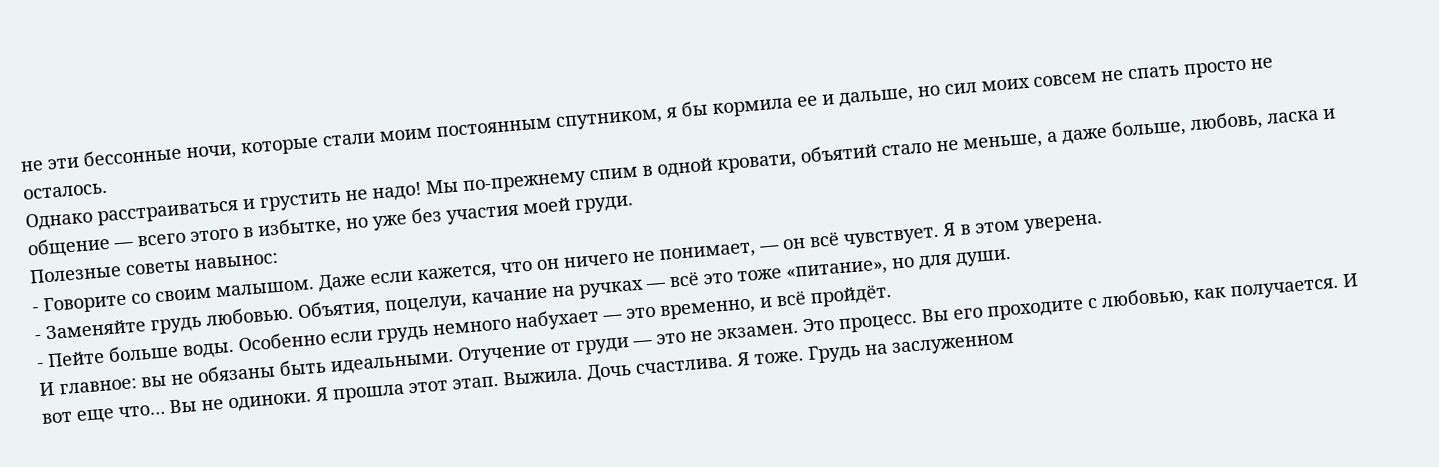не эти бессонные ночи, которые стали моим постоянным спутником, я бы кормила ее и дальше, но сил моих совсем не спать просто не осталось.
Однако расстраиваться и грустить не надо! Мы по-прежнему спим в одной кровати, объятий стало не меньше, а даже больше, любовь, ласка и общение — всего этого в избытке, но уже без участия моей груди.
Полезные советы навынос:
- Говорите со своим малышом. Даже если кажется, что он ничего не понимает, — он всё чувствует. Я в этом уверена.
- Заменяйте грудь любовью. Объятия, поцелуи, качание на ручках — всё это тоже «питание», но для души.
- Пейте больше воды. Особенно если грудь немного набухает — это временно, и всё пройдёт.
И главное: вы не обязаны быть идеальными. Отучение от груди — это не экзамен. Это процесс. Вы его проходите с любовью, как получается. И вот еще что… Вы не одиноки. Я прошла этот этап. Выжила. Дочь счастлива. Я тоже. Грудь на заслуженном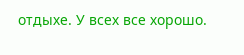отдыхе. У всех все хорошо.